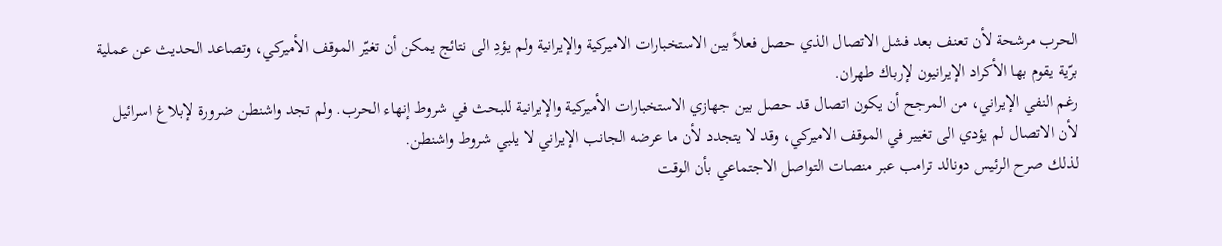الحرب مرشحة لأن تعنف بعد فشل الاتصال الذي حصل فعلاً بين الاستخبارات الاميركية والإيرانية ولم يؤدِ الى نتائج يمكن أن تغيّر الموقف الأميركي، وتصاعد الحديث عن عملية برّية يقوم بها الأكراد الإيرانيون لإرباك طهران.
رغم النفي الإيراني، من المرجح أن يكون اتصال قد حصل بين جهازي الاستخبارات الأميركية والإيرانية للبحث في شروط إنهاء الحرب. ولم تجد واشنطن ضرورة لإبلاغ اسرائيل لأن الاتصال لم يؤدي الى تغيير في الموقف الاميركي، وقد لا يتجدد لأن ما عرضه الجانب الإيراني لا يلبي شروط واشنطن.
لذلك صرح الرئيس دونالد ترامب عبر منصات التواصل الاجتماعي بأن الوقت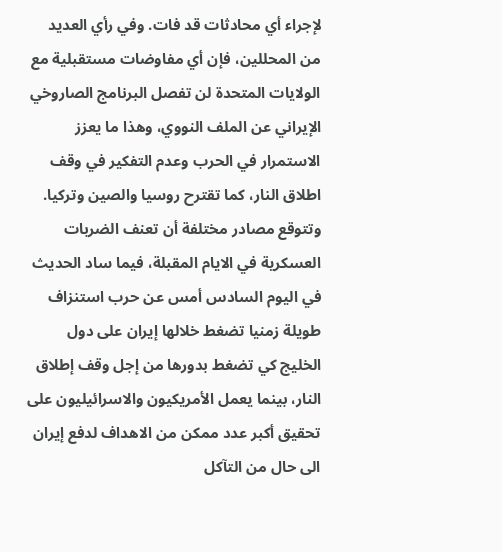لإجراء أي محادثات قد فات. وفي رأي العديد من المحللين، فإن أي مفاوضات مستقبلية مع الولايات المتحدة لن تفصل البرنامج الصاروخي الإيراني عن الملف النووي، وهذا ما يعزز الاستمرار في الحرب وعدم التفكير في وقف اطلاق النار، كما تقترح روسيا والصين وتركيا.
وتتوقع مصادر مختلفة أن تعنف الضربات العسكرية في الايام المقبلة، فيما ساد الحديث في اليوم السادس أمس عن حرب استنزاف طويلة زمنيا تضغط خلالها إيران على دول الخليج كي تضغط بدورها من إجل وقف إطلاق النار، بينما يعمل الأمريكيون والاسرائيليون على تحقيق أكبر عدد ممكن من الاهداف لدفع إيران الى حال من التآكل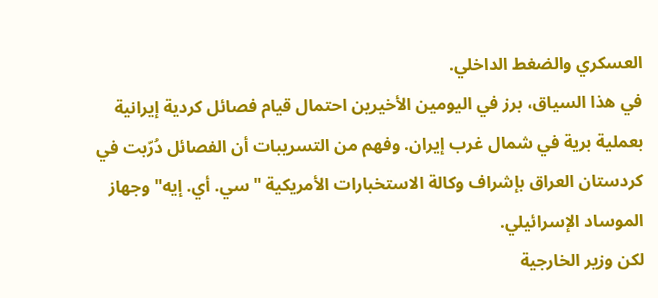العسكري والضغط الداخلي.
في هذا السياق، برز في اليومين الأخيرين احتمال قيام فصائل كردية إيرانية بعملية برية في شمال غرب إيران. وفهم من التسريبات أن الفصائل دُرّبت في كردستان العراق بإشراف وكالة الاستخبارات الأمريكية "سي. أي. إيه" وجهاز الموساد الإسرائيلي.
لكن وزير الخارجية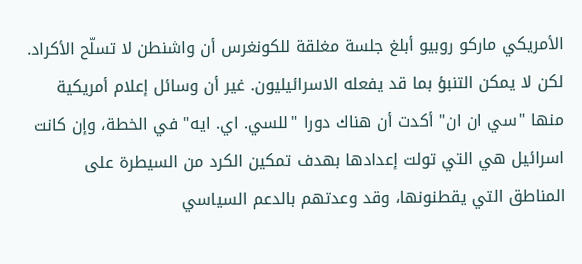الأمريكي ماركو روبيو أبلغ جلسة مغلقة للكونغرس أن واشنطن لا تسلّح الأكراد. لكن لا يمكن التنبؤ بما قد يفعله الاسرائيليون. غير أن وسائل إعلام أمريكية منها "سي ان ان" أكدت أن هناك دورا "للسي. اي. ايه" في الخطة، وإن كانت اسرائيل هي التي تولت إعدادها بهدف تمكين الكرد من السيطرة على المناطق التي يقطنونها، وقد وعدتهم بالدعم السياسي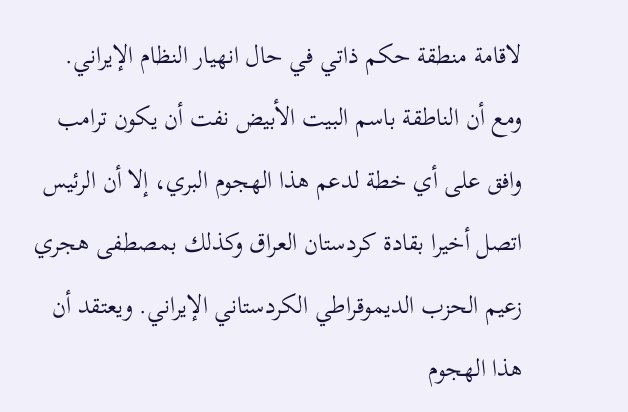لاقامة منطقة حكم ذاتي في حال انهيار النظام الإيراني.
ومع أن الناطقة باسم البيت الأبيض نفت أن يكون ترامب وافق على أي خطة لدعم هذا الهجوم البري، إلا أن الرئيس اتصل أخيرا بقادة كردستان العراق وكذلك بمصطفى هجري زعيم الحزب الديموقراطي الكردستاني الإيراني. ويعتقد أن هذا الهجوم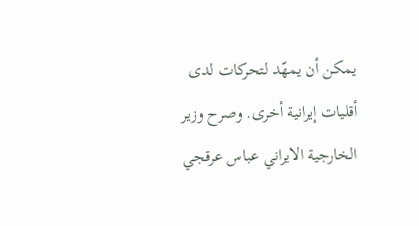يمكن أن يمهّد لتحركات لدى أقليات إيرانية أخرى. وصرح وزير الخارجية الايراني عباس عرقجي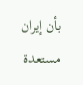بأن إيران مستعدة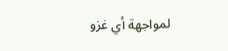لمواجهة أي غزو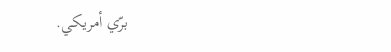برّي أمريكي.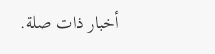أخبار ذات صلة.